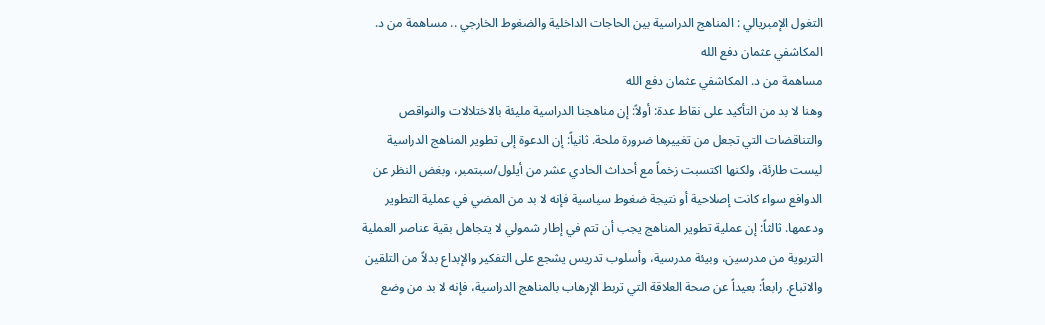التغول الإمبريالي : المناهج الدراسية بين الحاجات الداخلية والضغوط الخارجي .. مساهمة من د. المكاشفي عثمان دفع الله
مساهمة من د. المكاشفي عثمان دفع الله
وهنا لا بد من التأكيد على نقاط عدة: أولاً: إن مناهجنا الدراسية مليئة بالاختلالات والنواقص والتناقضات التي تجعل من تغييرها ضرورة ملحة. ثانياً: إن الدعوة إلى تطوير المناهج الدراسية ليست طارئة، ولكنها اكتسبت زخماً مع أحداث الحادي عشر من أيلول/سبتمبر، وبغض النظر عن الدوافع سواء كانت إصلاحية أو نتيجة ضغوط سياسية فإنه لا بد من المضي في عملية التطوير ودعمها. ثالثاً: إن عملية تطوير المناهج يجب أن تتم في إطار شمولي لا يتجاهل بقية عناصر العملية التربوية من مدرسين، وبيئة مدرسية، وأسلوب تدريس يشجع على التفكير والإبداع بدلاً من التلقين والاتباع. رابعاً: بعيداً عن صحة العلاقة التي تربط الإرهاب بالمناهج الدراسية، فإنه لا بد من وضع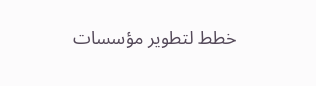خطط لتطوير مؤسسات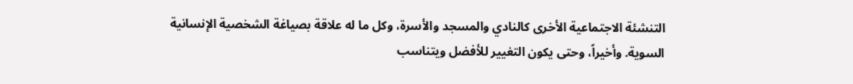التنشئة الاجتماعية الأخرى كالنادي والمسجد والأسرة، وكل ما له علاقة بصياغة الشخصية الإنسانية السوية. وأخيراً، وحتى يكون التغيير للأفضل ويتناسب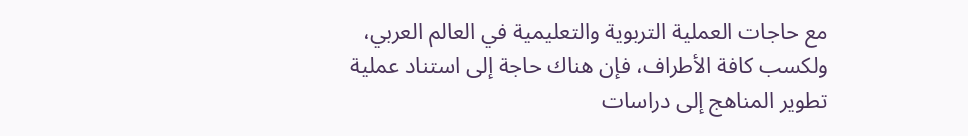مع حاجات العملية التربوية والتعليمية في العالم العربي، ولكسب كافة الأطراف، فإن هناك حاجة إلى استناد عملية تطوير المناهج إلى دراسات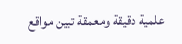علمية دقيقة ومعمقة تبين مواقع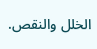الخلل والنقص.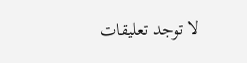لا توجد تعليقات